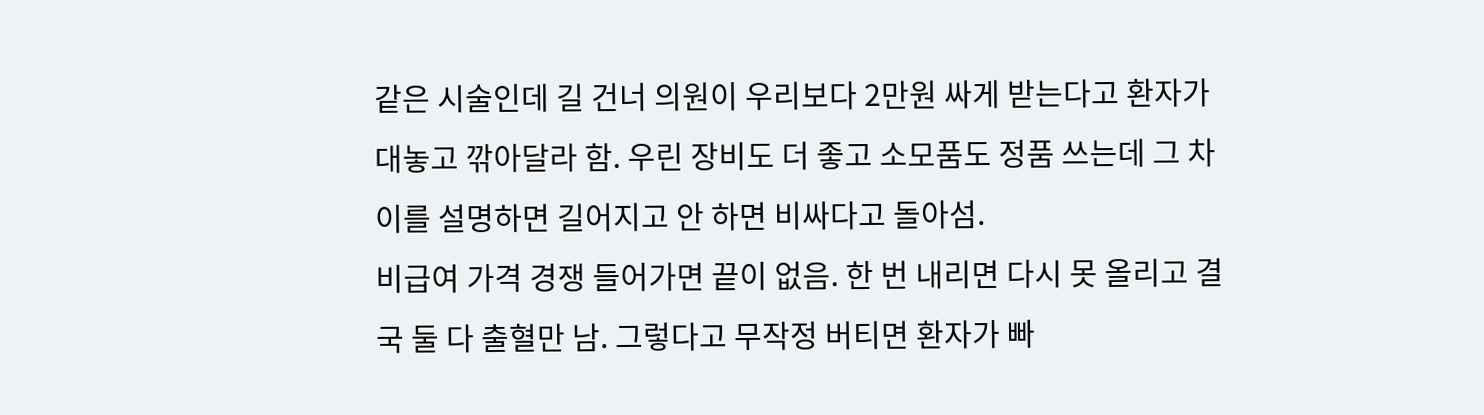같은 시술인데 길 건너 의원이 우리보다 2만원 싸게 받는다고 환자가 대놓고 깎아달라 함. 우린 장비도 더 좋고 소모품도 정품 쓰는데 그 차이를 설명하면 길어지고 안 하면 비싸다고 돌아섬.
비급여 가격 경쟁 들어가면 끝이 없음. 한 번 내리면 다시 못 올리고 결국 둘 다 출혈만 남. 그렇다고 무작정 버티면 환자가 빠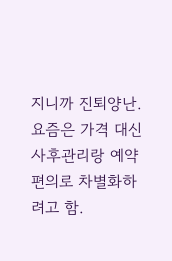지니까 진퇴양난.
요즘은 가격 대신 사후관리랑 예약 편의로 차별화하려고 함.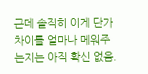근데 솔직히 이게 단가 차이를 얼마나 메워주는지는 아직 확신 없음.